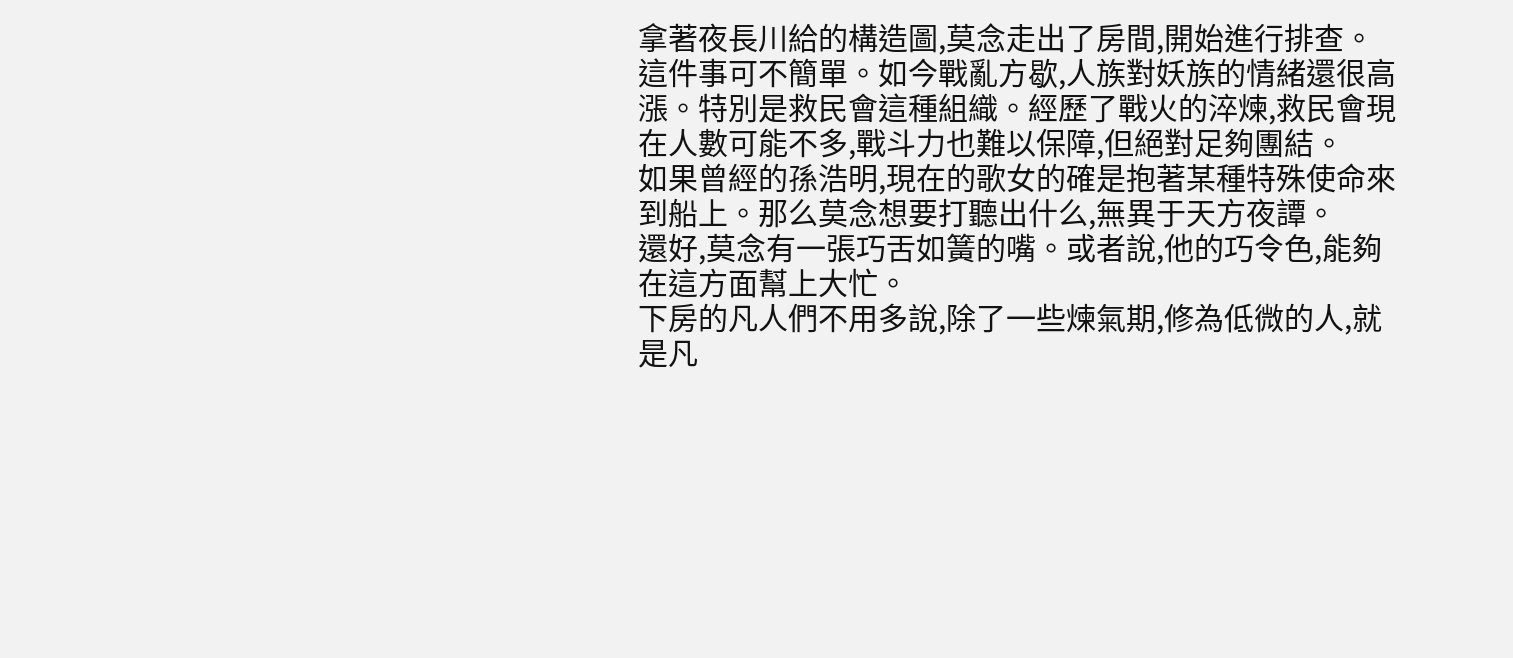拿著夜長川給的構造圖,莫念走出了房間,開始進行排查。
這件事可不簡單。如今戰亂方歇,人族對妖族的情緒還很高漲。特別是救民會這種組織。經歷了戰火的淬煉,救民會現在人數可能不多,戰斗力也難以保障,但絕對足夠團結。
如果曾經的孫浩明,現在的歌女的確是抱著某種特殊使命來到船上。那么莫念想要打聽出什么,無異于天方夜譚。
還好,莫念有一張巧舌如簧的嘴。或者說,他的巧令色,能夠在這方面幫上大忙。
下房的凡人們不用多說,除了一些煉氣期,修為低微的人,就是凡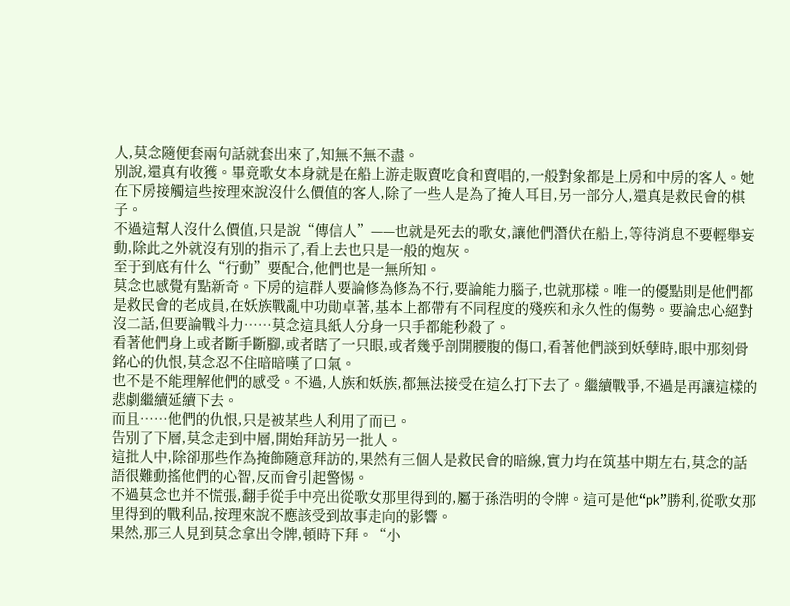人,莫念隨便套兩句話就套出來了,知無不無不盡。
別說,還真有收獲。畢竟歌女本身就是在船上游走販賣吃食和賣唱的,一般對象都是上房和中房的客人。她在下房接觸這些按理來說沒什么價值的客人,除了一些人是為了掩人耳目,另一部分人,還真是救民會的棋子。
不過這幫人沒什么價值,只是說“傳信人”——也就是死去的歌女,讓他們潛伏在船上,等待消息不要輕舉妄動,除此之外就沒有別的指示了,看上去也只是一般的炮灰。
至于到底有什么“行動”要配合,他們也是一無所知。
莫念也感覺有點新奇。下房的這群人要論修為修為不行,要論能力腦子,也就那樣。唯一的優點則是他們都是救民會的老成員,在妖族戰亂中功勛卓著,基本上都帶有不同程度的殘疾和永久性的傷勢。要論忠心絕對沒二話,但要論戰斗力……莫念這具紙人分身一只手都能秒殺了。
看著他們身上或者斷手斷腳,或者瞎了一只眼,或者幾乎剖開腰腹的傷口,看著他們談到妖孽時,眼中那刻骨銘心的仇恨,莫念忍不住暗暗嘆了口氣。
也不是不能理解他們的感受。不過,人族和妖族,都無法接受在這么打下去了。繼續戰爭,不過是再讓這樣的悲劇繼續延續下去。
而且……他們的仇恨,只是被某些人利用了而已。
告別了下層,莫念走到中層,開始拜訪另一批人。
這批人中,除卻那些作為掩飾隨意拜訪的,果然有三個人是救民會的暗線,實力均在筑基中期左右,莫念的話語很難動搖他們的心智,反而會引起警惕。
不過莫念也并不慌張,翻手從手中亮出從歌女那里得到的,屬于孫浩明的令牌。這可是他“pk”勝利,從歌女那里得到的戰利品,按理來說不應該受到故事走向的影響。
果然,那三人見到莫念拿出令牌,頓時下拜。“小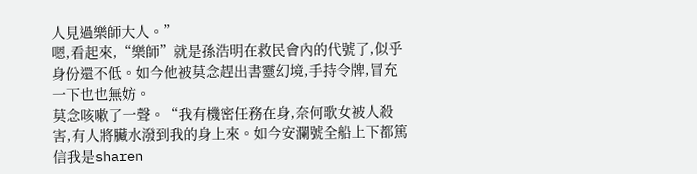人見過樂師大人。”
嗯,看起來,“樂師”就是孫浩明在救民會內的代號了,似乎身份還不低。如今他被莫念趕出書靈幻境,手持令牌,冒充一下也也無妨。
莫念咳嗽了一聲。“我有機密任務在身,奈何歌女被人殺害,有人將臟水潑到我的身上來。如今安瀾號全船上下都篤信我是sharen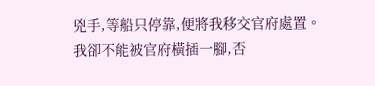兇手,等船只停靠,便將我移交官府處置。
我卻不能被官府橫插一腳,否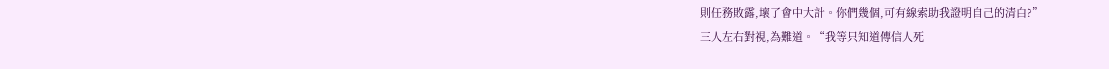則任務敗露,壞了會中大計。你們幾個,可有線索助我證明自己的清白?”
三人左右對視,為難道。“我等只知道傳信人死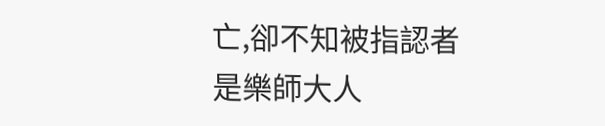亡,卻不知被指認者是樂師大人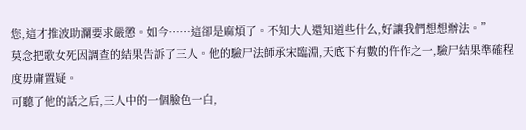您,這才推波助瀾要求嚴懲。如今……這卻是麻煩了。不知大人還知道些什么,好讓我們想想辦法。”
莫念把歌女死因調查的結果告訴了三人。他的驗尸法師承宋臨淵,天底下有數的仵作之一,驗尸結果準確程度毋庸置疑。
可聽了他的話之后,三人中的一個臉色一白,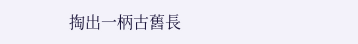掏出一柄古舊長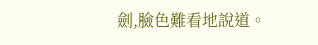劍,臉色難看地說道。